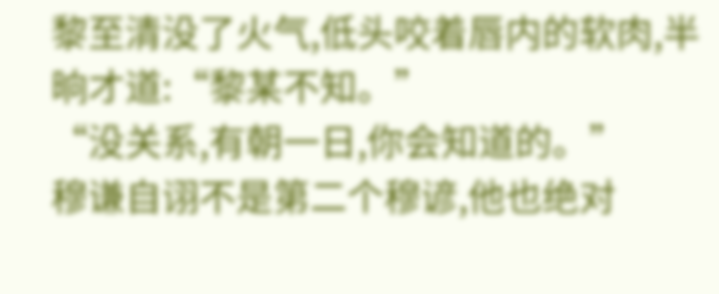黎至清没了火气,低头咬着唇内的软肉,半晌才道:“黎某不知。”
“没关系,有朝一日,你会知道的。”
穆谦自诩不是第二个穆谚,他也绝对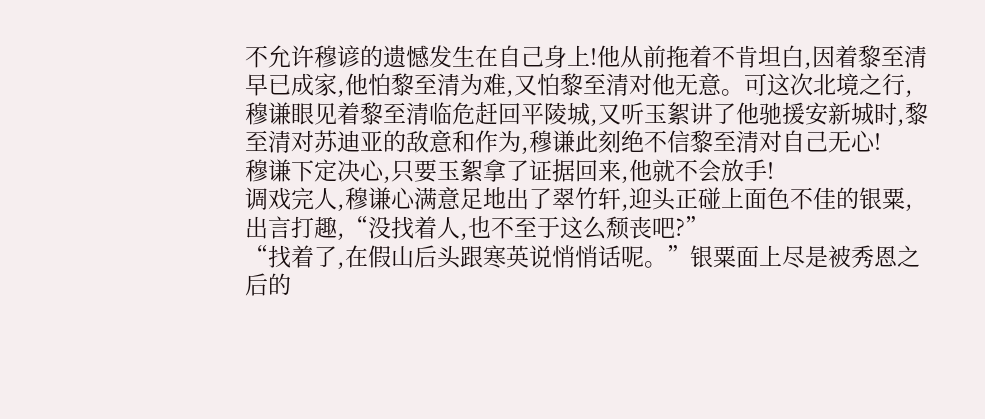不允许穆谚的遗憾发生在自己身上!他从前拖着不肯坦白,因着黎至清早已成家,他怕黎至清为难,又怕黎至清对他无意。可这次北境之行,穆谦眼见着黎至清临危赶回平陵城,又听玉絮讲了他驰援安新城时,黎至清对苏迪亚的敌意和作为,穆谦此刻绝不信黎至清对自己无心!
穆谦下定决心,只要玉絮拿了证据回来,他就不会放手!
调戏完人,穆谦心满意足地出了翠竹轩,迎头正碰上面色不佳的银粟,出言打趣,“没找着人,也不至于这么颓丧吧?”
“找着了,在假山后头跟寒英说悄悄话呢。”银粟面上尽是被秀恩之后的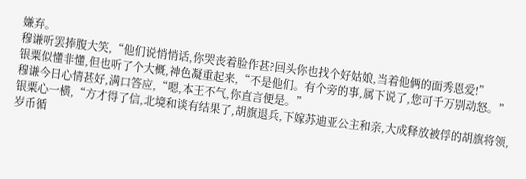嫌弃。
穆谦听罢捧腹大笑,“他们说悄悄话,你哭丧着脸作甚?回头你也找个好姑娘,当着他俩的面秀恩爱!”
银粟似懂非懂,但也听了个大概,神色凝重起来,“不是他们。有个旁的事,属下说了,您可千万别动怒。”
穆谦今日心情甚好,满口答应,“嗯,本王不气,你直言便是。”
银粟心一横,“方才得了信,北境和谈有结果了,胡旗退兵,下嫁苏迪亚公主和亲,大成释放被俘的胡旗将领,岁币循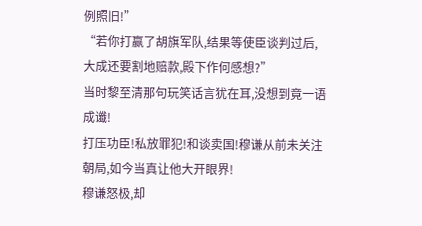例照旧!”
“若你打赢了胡旗军队,结果等使臣谈判过后,大成还要割地赔款,殿下作何感想?”
当时黎至清那句玩笑话言犹在耳,没想到竟一语成谶!
打压功臣!私放罪犯!和谈卖国!穆谦从前未关注朝局,如今当真让他大开眼界!
穆谦怒极,却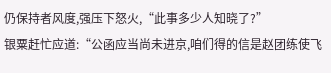仍保持者风度,强压下怒火,“此事多少人知晓了?”
银粟赶忙应道:“公函应当尚未进京,咱们得的信是赵团练使飞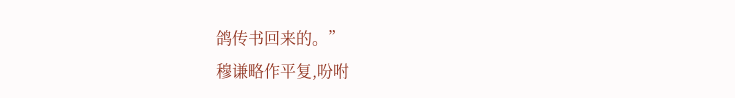鸽传书回来的。”
穆谦略作平复,吩咐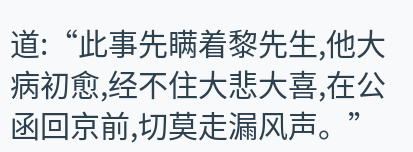道:“此事先瞒着黎先生,他大病初愈,经不住大悲大喜,在公函回京前,切莫走漏风声。”